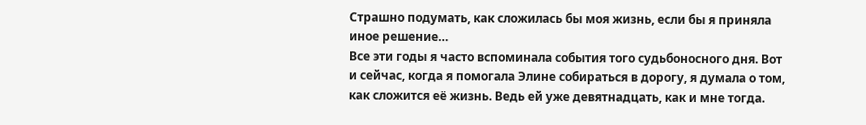Страшно подумать, как сложилась бы моя жизнь, если бы я приняла иное решение…
Все эти годы я часто вспоминала события того судьбоносного дня. Вот и сейчас, когда я помогала Элине собираться в дорогу, я думала о том, как сложится её жизнь. Ведь ей уже девятнадцать, как и мне тогда.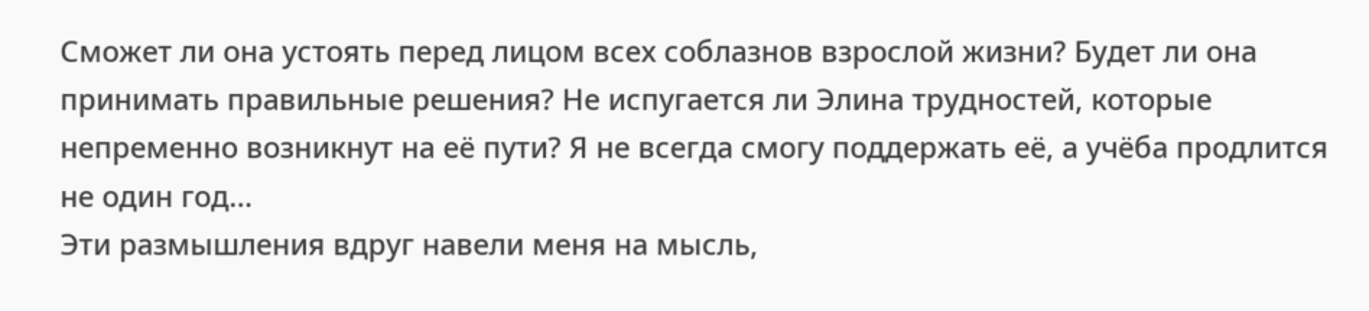Сможет ли она устоять перед лицом всех соблазнов взрослой жизни? Будет ли она принимать правильные решения? Не испугается ли Элина трудностей, которые непременно возникнут на её пути? Я не всегда смогу поддержать её, а учёба продлится не один год…
Эти размышления вдруг навели меня на мысль,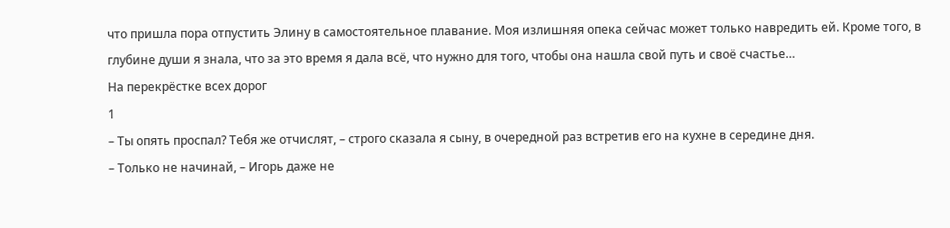что пришла пора отпустить Элину в самостоятельное плавание. Моя излишняя опека сейчас может только навредить ей. Кроме того, в глубине души я знала, что за это время я дала всё, что нужно для того, чтобы она нашла свой путь и своё счастье…
На перекрёстке всех дорог
1
– Ты опять проспал? Тебя же отчислят, – строго сказала я сыну, в очередной раз встретив его на кухне в середине дня.
– Только не начинай, – Игорь даже не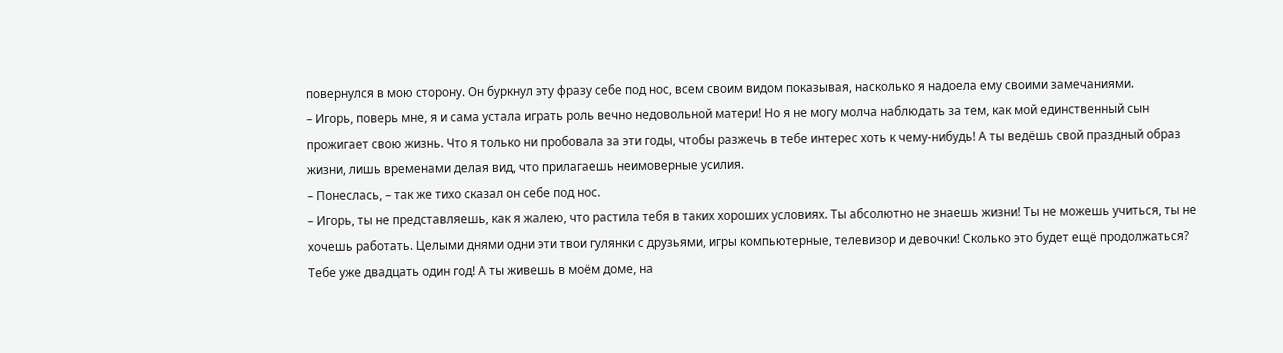повернулся в мою сторону. Он буркнул эту фразу себе под нос, всем своим видом показывая, насколько я надоела ему своими замечаниями.
– Игорь, поверь мне, я и сама устала играть роль вечно недовольной матери! Но я не могу молча наблюдать за тем, как мой единственный сын прожигает свою жизнь. Что я только ни пробовала за эти годы, чтобы разжечь в тебе интерес хоть к чему-нибудь! А ты ведёшь свой праздный образ жизни, лишь временами делая вид, что прилагаешь неимоверные усилия.
– Понеслась, – так же тихо сказал он себе под нос.
– Игорь, ты не представляешь, как я жалею, что растила тебя в таких хороших условиях. Ты абсолютно не знаешь жизни! Ты не можешь учиться, ты не хочешь работать. Целыми днями одни эти твои гулянки с друзьями, игры компьютерные, телевизор и девочки! Сколько это будет ещё продолжаться? Тебе уже двадцать один год! А ты живешь в моём доме, на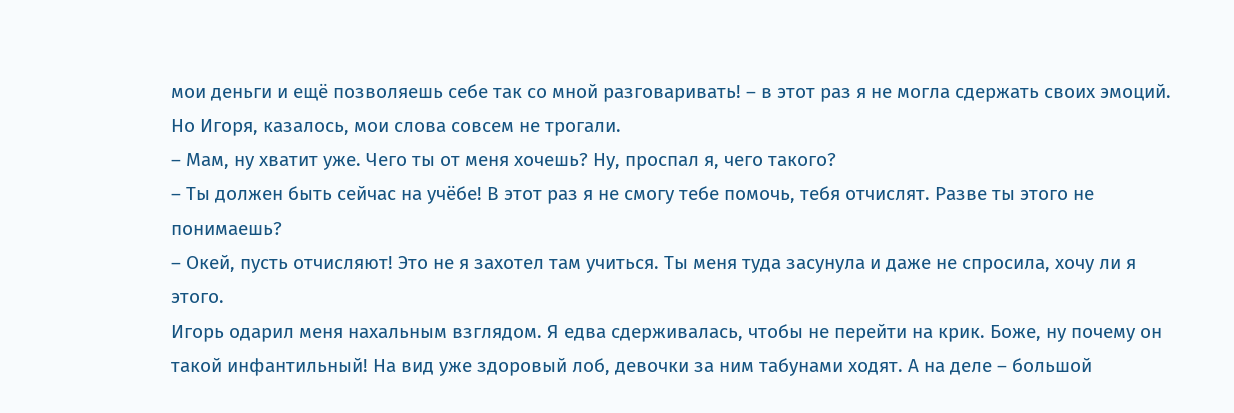мои деньги и ещё позволяешь себе так со мной разговаривать! – в этот раз я не могла сдержать своих эмоций.
Но Игоря, казалось, мои слова совсем не трогали.
– Мам, ну хватит уже. Чего ты от меня хочешь? Ну, проспал я, чего такого?
– Ты должен быть сейчас на учёбе! В этот раз я не смогу тебе помочь, тебя отчислят. Разве ты этого не понимаешь?
– Окей, пусть отчисляют! Это не я захотел там учиться. Ты меня туда засунула и даже не спросила, хочу ли я этого.
Игорь одарил меня нахальным взглядом. Я едва сдерживалась, чтобы не перейти на крик. Боже, ну почему он такой инфантильный! На вид уже здоровый лоб, девочки за ним табунами ходят. А на деле – большой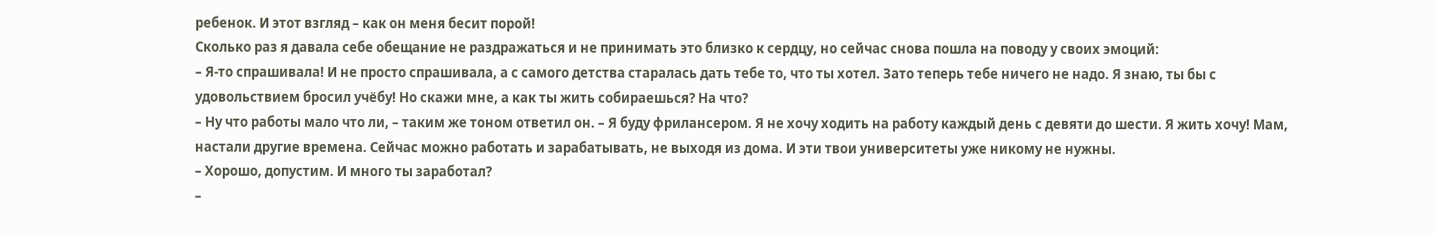ребенок. И этот взгляд – как он меня бесит порой!
Сколько раз я давала себе обещание не раздражаться и не принимать это близко к сердцу, но сейчас снова пошла на поводу у своих эмоций:
– Я-то спрашивала! И не просто спрашивала, а с самого детства старалась дать тебе то, что ты хотел. Зато теперь тебе ничего не надо. Я знаю, ты бы с удовольствием бросил учёбу! Но скажи мне, а как ты жить собираешься? На что?
– Ну что работы мало что ли, – таким же тоном ответил он. – Я буду фрилансером. Я не хочу ходить на работу каждый день с девяти до шести. Я жить хочу! Мам, настали другие времена. Сейчас можно работать и зарабатывать, не выходя из дома. И эти твои университеты уже никому не нужны.
– Хорошо, допустим. И много ты заработал?
–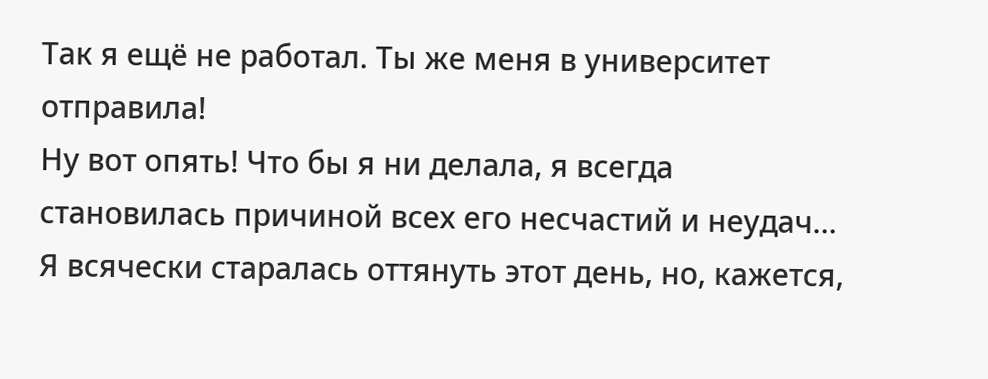Так я ещё не работал. Ты же меня в университет отправила!
Ну вот опять! Что бы я ни делала, я всегда становилась причиной всех его несчастий и неудач… Я всячески старалась оттянуть этот день, но, кажется,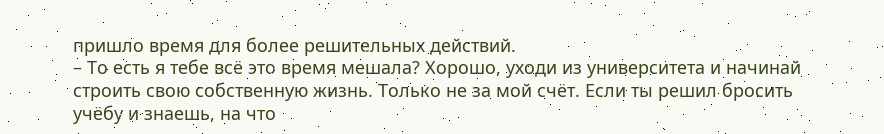пришло время для более решительных действий.
– То есть я тебе всё это время мешала? Хорошо, уходи из университета и начинай строить свою собственную жизнь. Только не за мой счёт. Если ты решил бросить учёбу и знаешь, на что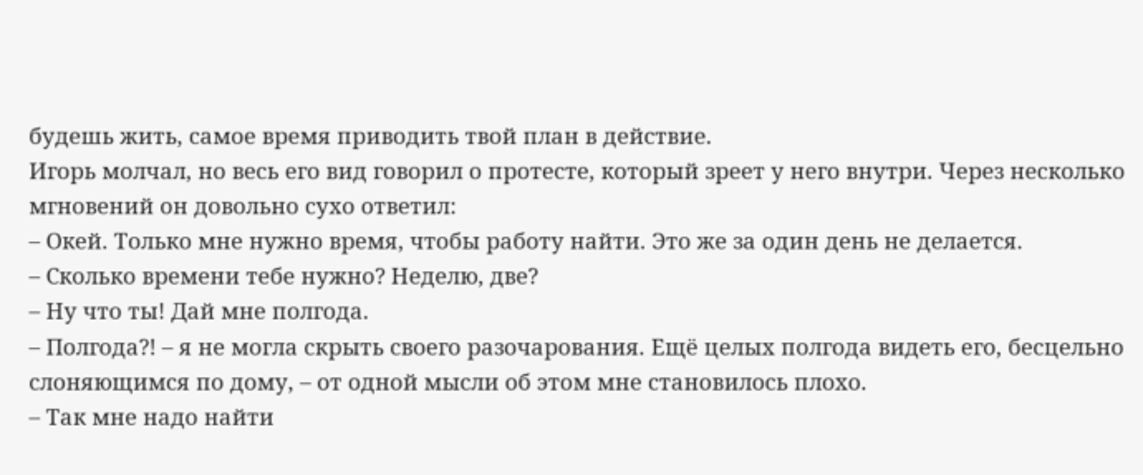будешь жить, самое время приводить твой план в действие.
Игорь молчал, но весь его вид говорил о протесте, который зреет у него внутри. Через несколько мгновений он довольно сухо ответил:
– Окей. Только мне нужно время, чтобы работу найти. Это же за один день не делается.
– Сколько времени тебе нужно? Неделю, две?
– Ну что ты! Дай мне полгода.
– Полгода?! – я не могла скрыть своего разочарования. Ещё целых полгода видеть его, бесцельно слоняющимся по дому, – от одной мысли об этом мне становилось плохо.
– Так мне надо найти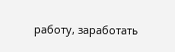работу, заработать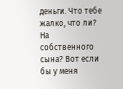деньги. Что тебе жалко, что ли? На собственного сына? Вот если бы у меня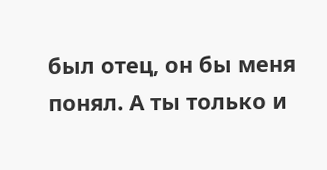был отец, он бы меня понял. А ты только и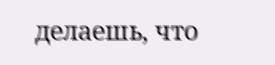делаешь, что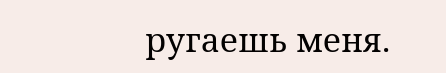ругаешь меня.